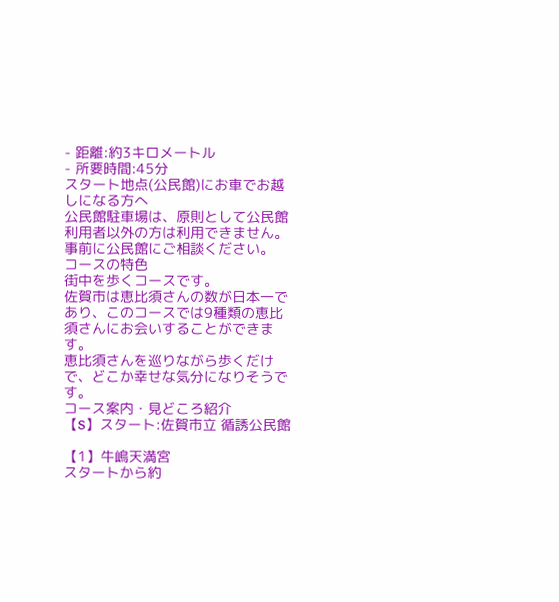- 距離:約3キロメートル
- 所要時間:45分
スタート地点(公民館)にお車でお越しになる方へ
公民館駐車場は、原則として公民館利用者以外の方は利用できません。事前に公民館にご相談ください。
コースの特色
街中を歩くコースです。
佐賀市は恵比須さんの数が日本一であり、このコースでは9種類の恵比須さんにお会いすることができます。
恵比須さんを巡りながら歩くだけで、どこか幸せな気分になりそうです。
コース案内・見どころ紹介
【S】スタート:佐賀市立 循誘公民館

【1】牛嶋天満宮
スタートから約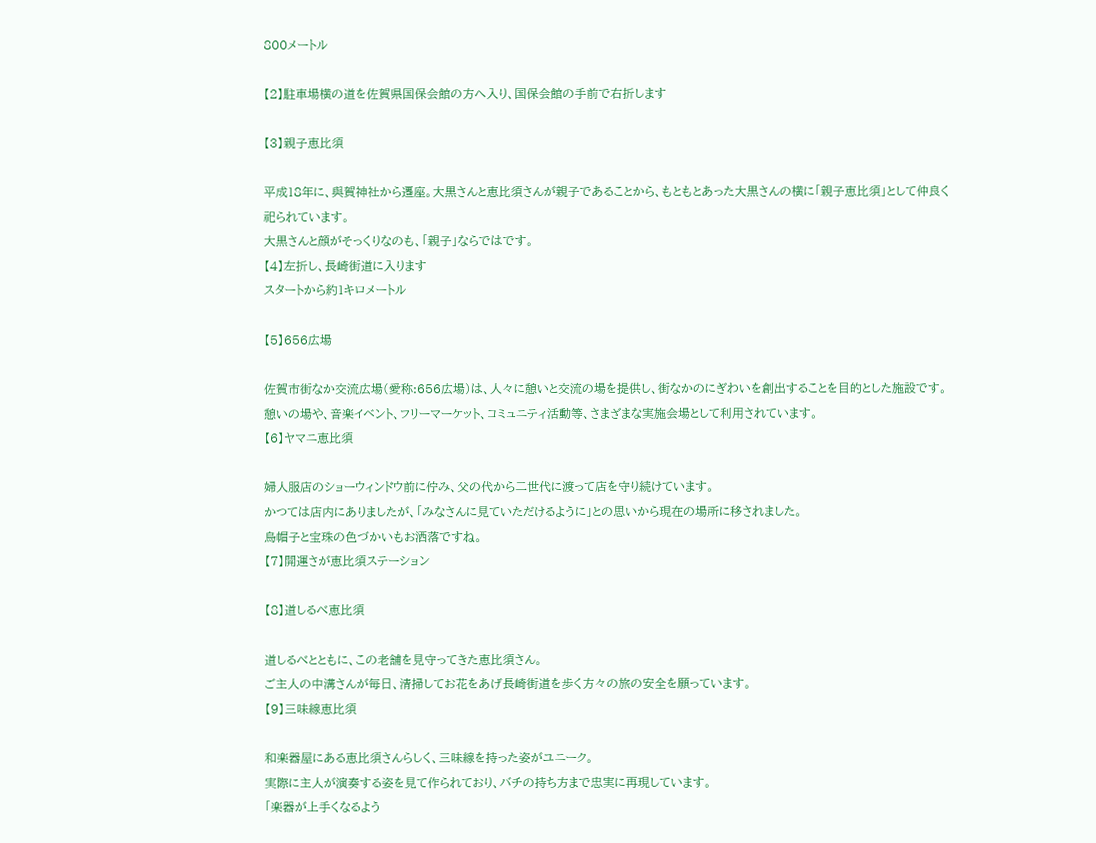800メートル

【2】駐車場横の道を佐賀県国保会館の方へ入り、国保会館の手前で右折します

【3】親子恵比須

平成18年に、與賀神社から遷座。大黒さんと恵比須さんが親子であることから、もともとあった大黒さんの横に「親子恵比須」として仲良く祀られています。
大黒さんと顔がそっくりなのも、「親子」ならではです。
【4】左折し、長崎街道に入ります
スタートから約1キロメートル

【5】656広場

佐賀市街なか交流広場(愛称:656広場)は、人々に憩いと交流の場を提供し、街なかのにぎわいを創出することを目的とした施設です。
憩いの場や、音楽イベント、フリーマーケット、コミュニティ活動等、さまざまな実施会場として利用されています。
【6】ヤマニ恵比須

婦人服店のショーウィンドウ前に佇み、父の代から二世代に渡って店を守り続けています。
かつては店内にありましたが、「みなさんに見ていただけるように」との思いから現在の場所に移されました。
烏帽子と宝珠の色づかいもお洒落ですね。
【7】開運さが恵比須ステーション

【8】道しるべ恵比須

道しるべとともに、この老舗を見守ってきた恵比須さん。
ご主人の中溝さんが毎日、清掃してお花をあげ長崎街道を歩く方々の旅の安全を願っています。
【9】三味線恵比須

和楽器屋にある恵比須さんらしく、三味線を持った姿がユニーク。
実際に主人が演奏する姿を見て作られており、バチの持ち方まで忠実に再現しています。
「楽器が上手くなるよう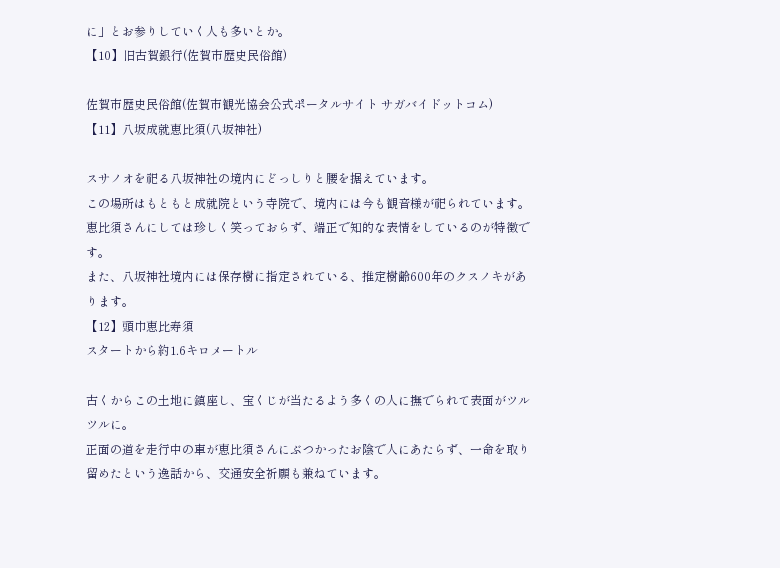に」とお参りしていく人も多いとか。
【10】旧古賀銀行(佐賀市歴史民俗館)

佐賀市歴史民俗館(佐賀市観光協会公式ポータルサイト サガバイドットコム)
【11】八坂成就恵比須(八坂神社)

スサノオを祀る八坂神社の境内にどっしりと腰を据えています。
この場所はもともと成就院という寺院で、境内には今も観音様が祀られています。
恵比須さんにしては珍しく笑っておらず、端正で知的な表情をしているのが特徴です。
また、八坂神社境内には保存樹に指定されている、推定樹齢600年のクスノキがあります。
【12】頭巾恵比寿須
スタートから約1.6キロメートル

古くからこの土地に鎮座し、宝くじが当たるよう多くの人に撫でられて表面がツルツルに。
正面の道を走行中の車が恵比須さんにぶつかったお陰で人にあたらず、一命を取り留めたという逸話から、交通安全祈願も兼ねています。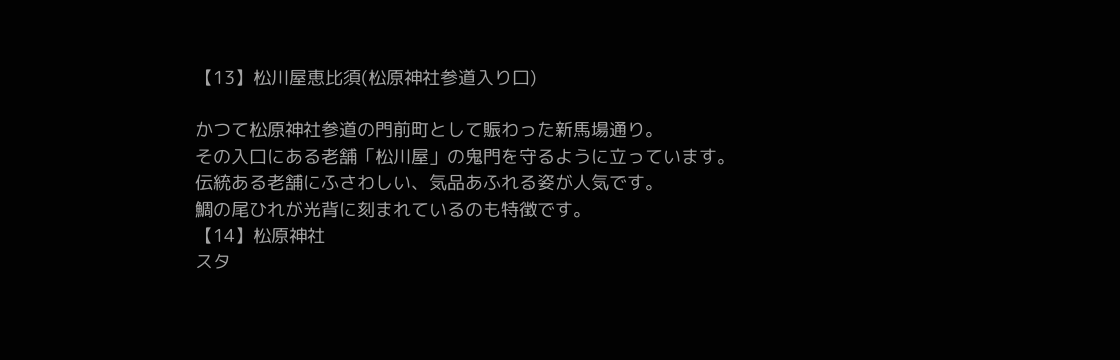【13】松川屋恵比須(松原神社参道入り口)

かつて松原神社参道の門前町として賑わった新馬場通り。
その入口にある老舗「松川屋」の鬼門を守るように立っています。
伝統ある老舗にふさわしい、気品あふれる姿が人気です。
鯛の尾ひれが光背に刻まれているのも特徴です。
【14】松原神社
スタ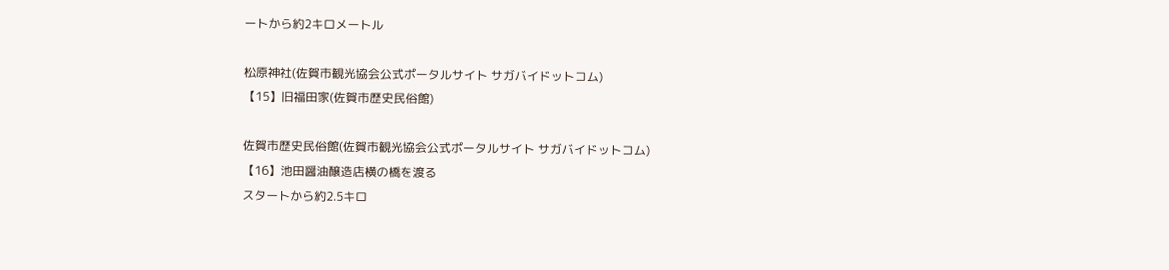ートから約2キロメートル

松原神社(佐賀市観光協会公式ポータルサイト サガバイドットコム)
【15】旧福田家(佐賀市歴史民俗館)

佐賀市歴史民俗館(佐賀市観光協会公式ポータルサイト サガバイドットコム)
【16】池田醤油醸造店横の橋を渡る
スタートから約2.5キロ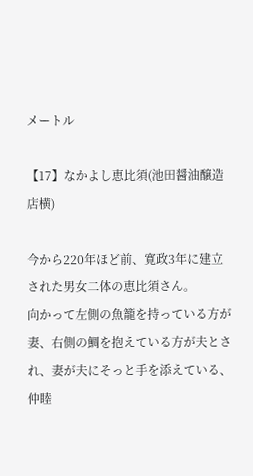メートル

【17】なかよし恵比須(池田醤油醸造店横)

今から220年ほど前、寛政3年に建立された男女二体の恵比須さん。
向かって左側の魚籠を持っている方が妻、右側の鯛を抱えている方が夫とされ、妻が夫にそっと手を添えている、仲睦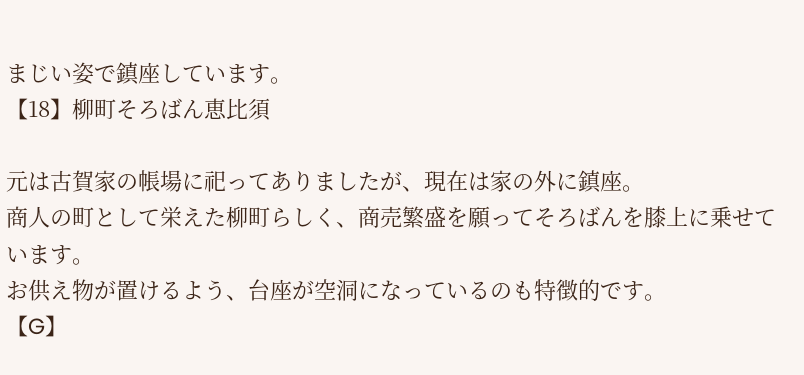まじい姿で鎮座しています。
【18】柳町そろばん恵比須

元は古賀家の帳場に祀ってありましたが、現在は家の外に鎮座。
商人の町として栄えた柳町らしく、商売繁盛を願ってそろばんを膝上に乗せています。
お供え物が置けるよう、台座が空洞になっているのも特徴的です。
【G】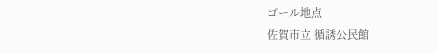ゴール地点
佐賀市立 循誘公民館